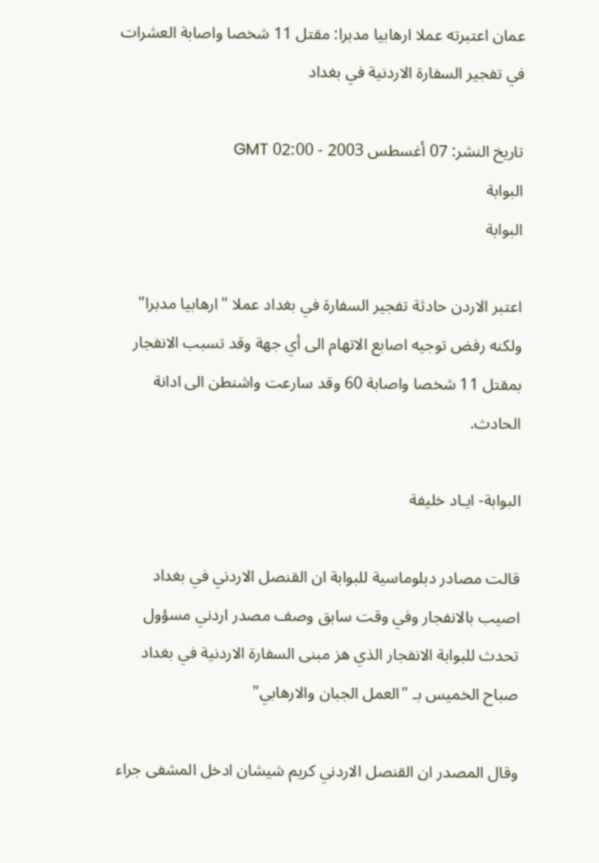عمان اعتبرته عملا ارهابيا مدبرا: مقتل 11 شخصا واصابة العشرات في تفجير السفارة الاردنية في بغداد

تاريخ النشر: 07 أغسطس 2003 - 02:00 GMT
البوابة
البوابة

اعتبر الاردن حادثة تفجير السفارة في بغداد عملا "ارهابيا مدبرا" ولكنه رفض توجيه اصابع الاتهام الى أي جهة وقد تسبب الانفجار بمقتل 11 شخصا واصابة 60 وقد سارعت واشنطن الى ادانة الحادث.

البوابة- ايـاد خليفة

قالت مصادر دبلوماسية للبوابة ان القنصل الاردني في بغداد اصيب بالانفجار وفي وقت سابق وصف مصدر اردني مسؤول تحدث للبوابة الانفجار الذي هز مبنى السفارة الاردنية في بغداد صباح الخميس بـ "العمل الجبان والارهابي"

وقال المصدر ان القنصل الاردني كريم شيشان ادخل المشفى جراء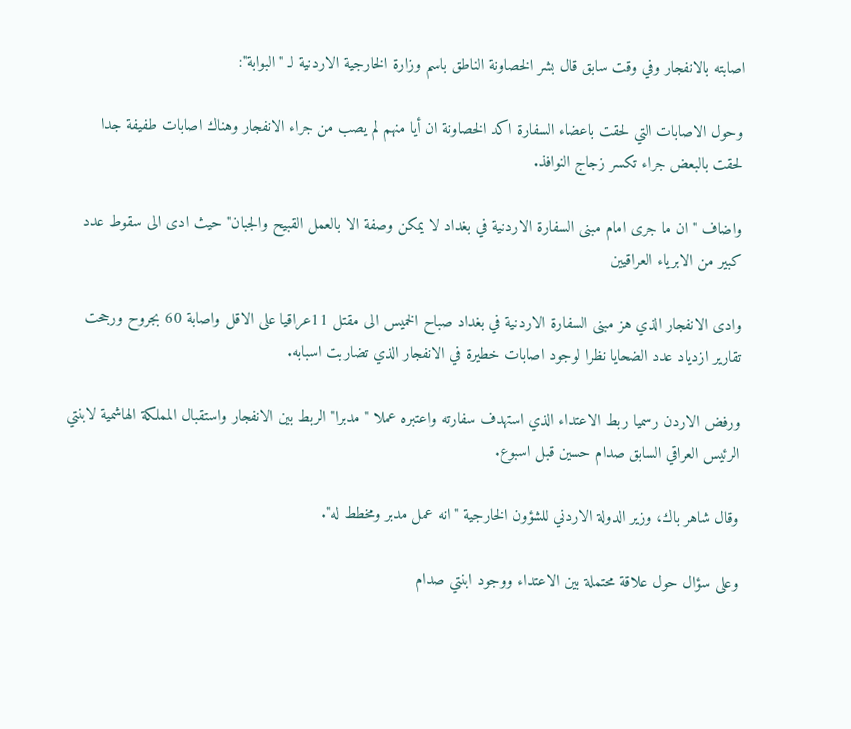اصابته بالانفجار وفي وقت سابق قال بشر الخصاونة الناطق باسم وزارة الخارجية الاردنية لـ "البوابة":

وحول الاصابات التي لحقت باعضاء السفارة اكد الخصاونة ان أيا منهم لم يصب من جراء الانفجار وهناك اصابات طفيفة جدا لحقت بالبعض جراء تكسر زجاج النوافذ.

واضاف "ان ما جرى امام مبنى السفارة الاردنية في بغداد لا يمكن وصفة الا بالعمل القبيح والجبان" حيث ادى الى سقوط عدد كبير من الابرياء العراقيين

وادى الانفجار الذي هز مبنى السفارة الاردنية في بغداد صباح الخميس الى مقتل 11عراقيا على الاقل واصابة 60 بجروح ورجحت تقارير ازدياد عدد الضحايا نظرا لوجود اصابات خطيرة في الانفجار الذي تضاربت اسبابه.

ورفض الاردن رسميا ربط الاعتداء الذي استهدف سفارته واعتبره عملا "مدبرا" الربط بين الانفجار واستقبال المملكة الهاشمية لابنتي الرئيس العراقي السابق صدام حسين قبل اسبوع.

وقال شاهر باك، وزير الدولة الاردني للشؤون الخارجية "انه عمل مدبر ومخطط له".

وعلى سؤال حول علاقة محتملة بين الاعتداء ووجود ابنتي صدام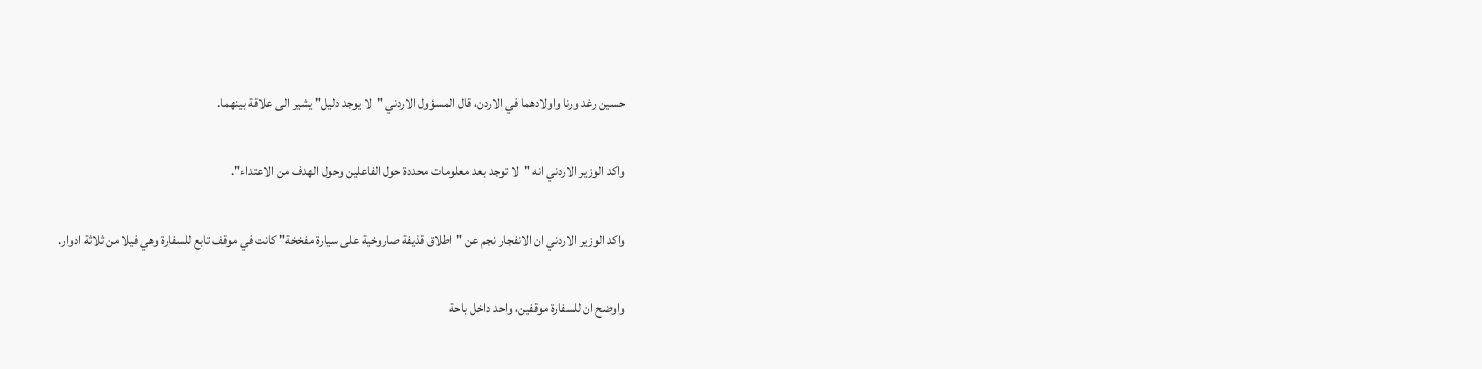حسين رغد ورنا واولادهما في الاردن، قال المسؤول الاردني "لا يوجد دليل" يشير الى علاقة بينهما.

واكد الوزير الاردني انه "لا توجد بعد معلومات محددة حول الفاعلين وحول الهدف من الاعتداء".

واكد الوزير الاردني ان الانفجار نجم عن "اطلاق قذيفة صاروخية على سيارة مفخخة" كانت في موقف تابع للسفارة وهي فيلا من ثلاثة ادوار.

واوضح ان للسفارة موقفين، واحد داخل باحة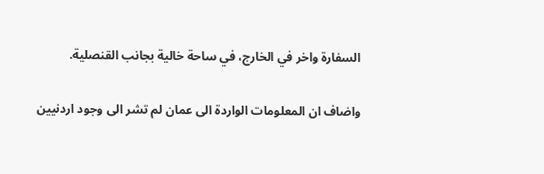السفارة واخر في الخارج، في ساحة خالية بجانب القنصلية.

واضاف ان المعلومات الواردة الى عمان لم تشر الى وجود اردنيين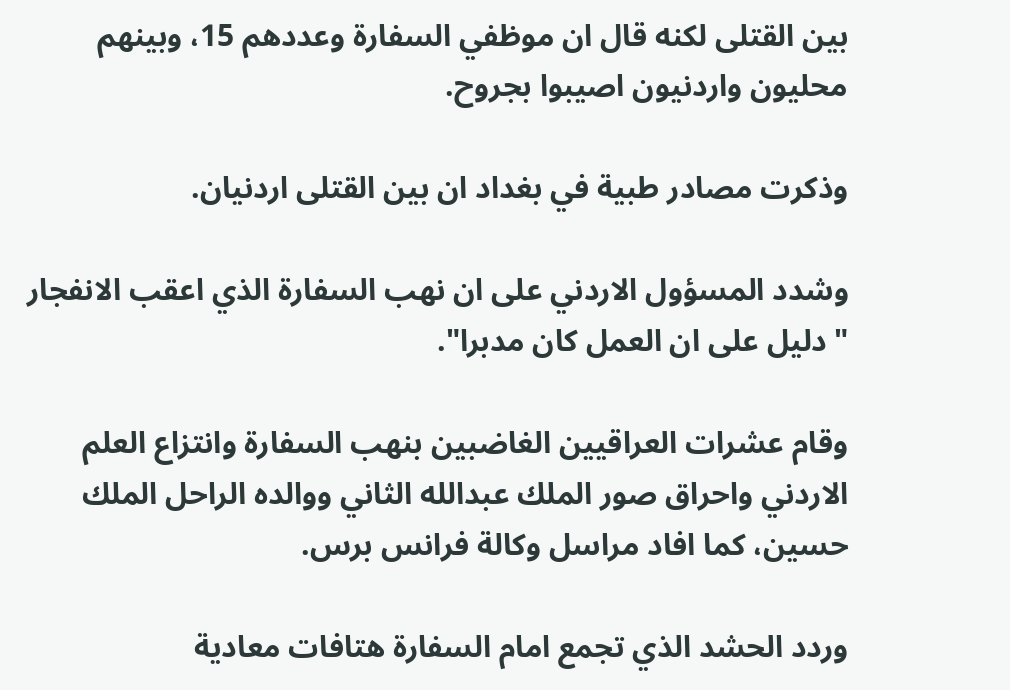بين القتلى لكنه قال ان موظفي السفارة وعددهم 15، وبينهم محليون واردنيون اصيبوا بجروح.

وذكرت مصادر طبية في بغداد ان بين القتلى اردنيان.

وشدد المسؤول الاردني على ان نهب السفارة الذي اعقب الانفجار "دليل على ان العمل كان مدبرا".

وقام عشرات العراقيين الغاضبين بنهب السفارة وانتزاع العلم الاردني واحراق صور الملك عبدالله الثاني ووالده الراحل الملك حسين، كما افاد مراسل وكالة فرانس برس.

وردد الحشد الذي تجمع امام السفارة هتافات معادية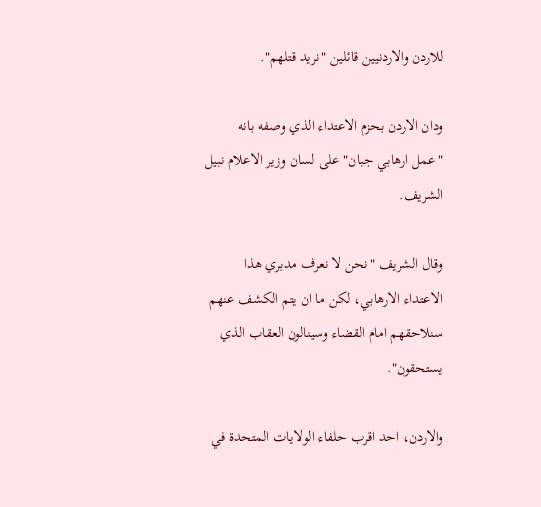للاردن والاردنيين قائلين "نريد قتلهم".

ودان الاردن بحزم الاعتداء الذي وصفه بانه "عمل ارهابي جبان" على لسان وزير الاعلام نبيل الشريف.

وقال الشريف "نحن لا نعرف مدبري هذا الاعتداء الارهابي، لكن ما ان يتم الكشف عنهم سنلاحقهم امام القضاء وسينالون العقاب الذي يستحقون".

والاردن، احد اقرب حلفاء الولايات المتحدة في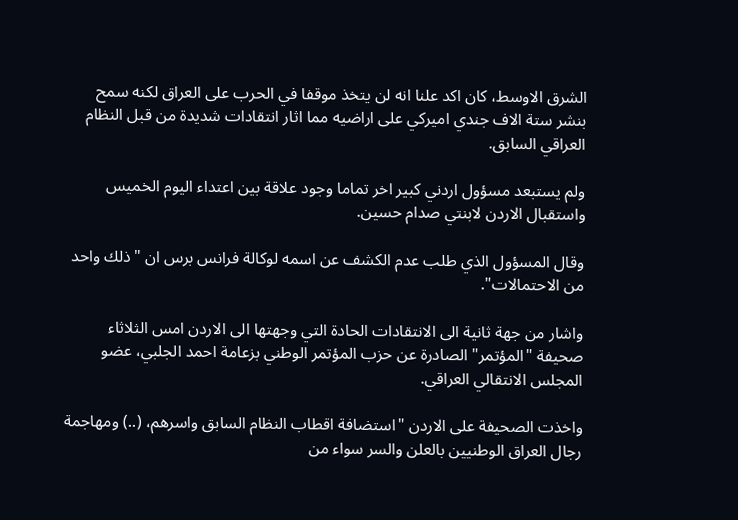الشرق الاوسط، كان اكد علنا انه لن يتخذ موقفا في الحرب على العراق لكنه سمح بنشر ستة الاف جندي اميركي على اراضيه مما اثار انتقادات شديدة من قبل النظام العراقي السابق.

ولم يستبعد مسؤول اردني كبير اخر تماما وجود علاقة بين اعتداء اليوم الخميس واستقبال الاردن لابنتي صدام حسين.

وقال المسؤول الذي طلب عدم الكشف عن اسمه لوكالة فرانس برس ان "ذلك واحد من الاحتمالات".

واشار من جهة ثانية الى الانتقادات الحادة التي وجهتها الى الاردن امس الثلاثاء صحيفة "المؤتمر" الصادرة عن حزب المؤتمر الوطني بزعامة احمد الجلبي، عضو المجلس الانتقالي العراقي.

واخذت الصحيفة على الاردن "استضافة اقطاب النظام السابق واسرهم، (..) ومهاجمة رجال العراق الوطنيين بالعلن والسر سواء من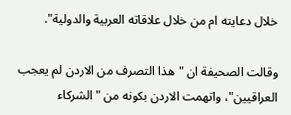خلال دعايته ام من خلال علاقاته العربية والدولية".

وقالت الصحيفة ان "هذا التصرف من الاردن لم يعجب العراقيين"، واتهمت الاردن بكونه من "الشركاء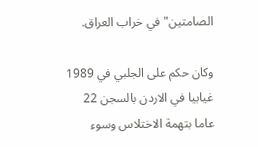الصامتين" في خراب العراق.

وكان حكم على الجلبي في 1989 غيابيا في الاردن بالسجن 22 عاما بتهمة الاختلاس وسوء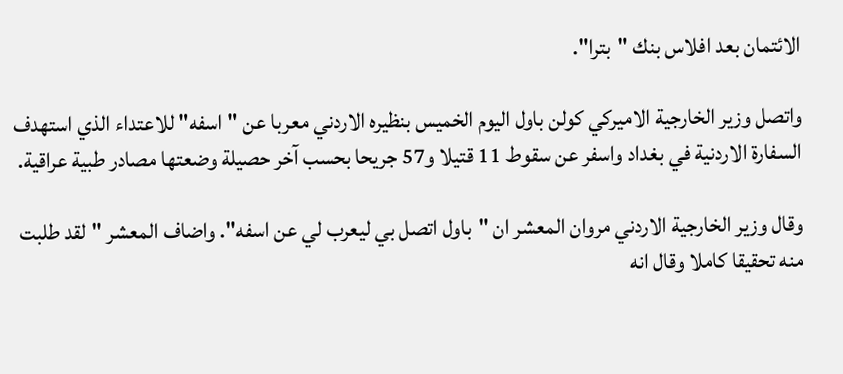الائتمان بعد افلاس بنك "بترا".

واتصل وزير الخارجية الاميركي كولن باول اليوم الخميس بنظيره الاردني معربا عن "اسفه" للاعتداء الذي استهدف السفارة الاردنية في بغداد واسفر عن سقوط 11 قتيلا و57 جريحا بحسب آخر حصيلة وضعتها مصادر طبية عراقية.

وقال وزير الخارجية الاردني مروان المعشر ان "باول اتصل بي ليعرب لي عن اسفه". واضاف المعشر "لقد طلبت منه تحقيقا كاملا وقال انه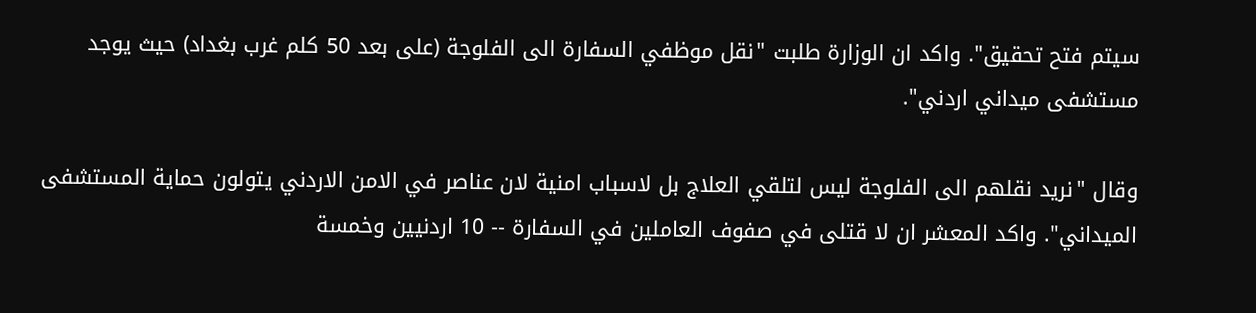سيتم فتح تحقيق". واكد ان الوزارة طلبت "نقل موظفي السفارة الى الفلوجة (على بعد 50 كلم غرب بغداد) حيث يوجد مستشفى ميداني اردني".

وقال "نريد نقلهم الى الفلوجة ليس لتلقي العلاج بل لاسباب امنية لان عناصر في الامن الاردني يتولون حماية المستشفى الميداني". واكد المعشر ان لا قتلى في صفوف العاملين في السفارة -- 10 اردنيين وخمسة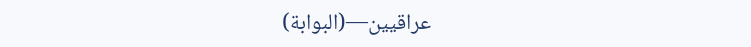عراقيين—(البوابة)